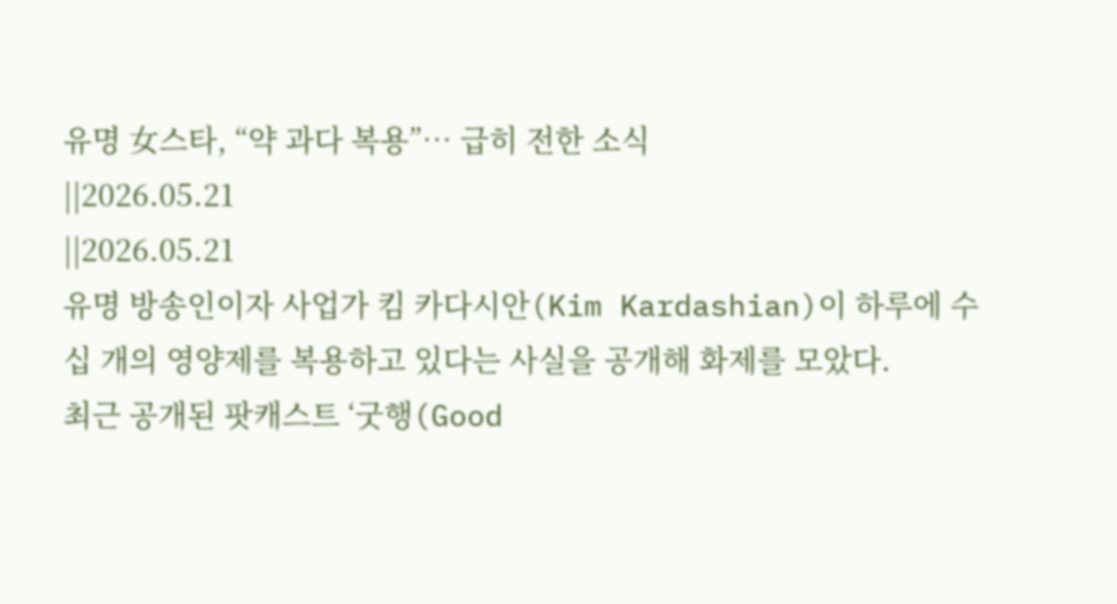유명 女스타, “약 과다 복용”… 급히 전한 소식
||2026.05.21
||2026.05.21
유명 방송인이자 사업가 킴 카다시안(Kim Kardashian)이 하루에 수십 개의 영양제를 복용하고 있다는 사실을 공개해 화제를 모았다.
최근 공개된 팟캐스트 ‘굿행(Good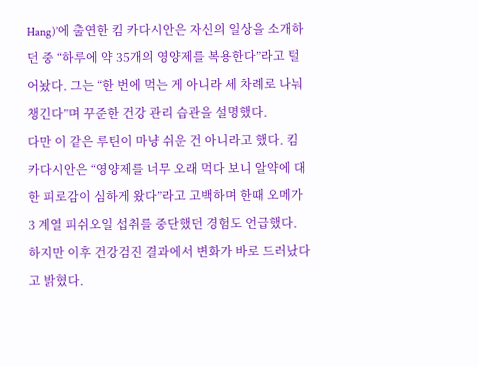Hang)’에 출연한 킴 카다시안은 자신의 일상을 소개하던 중 “하루에 약 35개의 영양제를 복용한다”라고 털어놨다. 그는 “한 번에 먹는 게 아니라 세 차례로 나눠 챙긴다”며 꾸준한 건강 관리 습관을 설명했다.
다만 이 같은 루틴이 마냥 쉬운 건 아니라고 했다. 킴 카다시안은 “영양제를 너무 오래 먹다 보니 알약에 대한 피로감이 심하게 왔다”라고 고백하며 한때 오메가 3 계열 피쉬오일 섭취를 중단했던 경험도 언급했다. 하지만 이후 건강검진 결과에서 변화가 바로 드러났다고 밝혔다.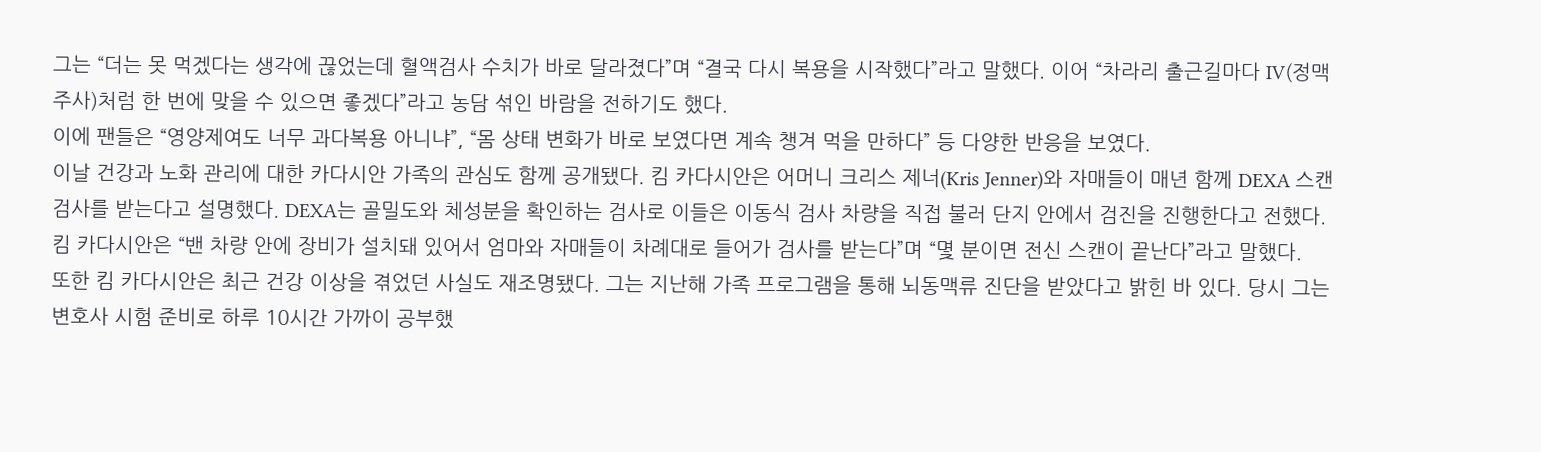그는 “더는 못 먹겠다는 생각에 끊었는데 혈액검사 수치가 바로 달라졌다”며 “결국 다시 복용을 시작했다”라고 말했다. 이어 “차라리 출근길마다 IV(정맥 주사)처럼 한 번에 맞을 수 있으면 좋겠다”라고 농담 섞인 바람을 전하기도 했다.
이에 팬들은 “영양제여도 너무 과다복용 아니냐”, “몸 상태 변화가 바로 보였다면 계속 챙겨 먹을 만하다” 등 다양한 반응을 보였다.
이날 건강과 노화 관리에 대한 카다시안 가족의 관심도 함께 공개됐다. 킴 카다시안은 어머니 크리스 제너(Kris Jenner)와 자매들이 매년 함께 DEXA 스캔 검사를 받는다고 설명했다. DEXA는 골밀도와 체성분을 확인하는 검사로 이들은 이동식 검사 차량을 직접 불러 단지 안에서 검진을 진행한다고 전했다.
킴 카다시안은 “밴 차량 안에 장비가 설치돼 있어서 엄마와 자매들이 차례대로 들어가 검사를 받는다”며 “몇 분이면 전신 스캔이 끝난다”라고 말했다.
또한 킴 카다시안은 최근 건강 이상을 겪었던 사실도 재조명됐다. 그는 지난해 가족 프로그램을 통해 뇌동맥류 진단을 받았다고 밝힌 바 있다. 당시 그는 변호사 시험 준비로 하루 10시간 가까이 공부했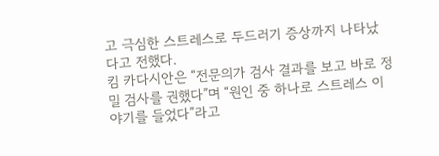고 극심한 스트레스로 두드러기 증상까지 나타났다고 전했다.
킴 카다시안은 “전문의가 검사 결과를 보고 바로 정밀 검사를 권했다”며 “원인 중 하나로 스트레스 이야기를 들었다”라고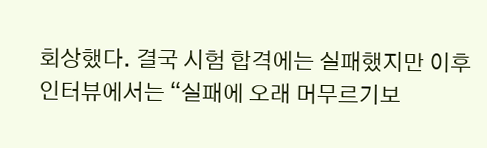회상했다. 결국 시험 합격에는 실패했지만 이후 인터뷰에서는 “실패에 오래 머무르기보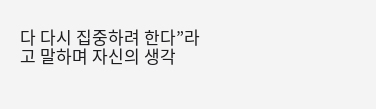다 다시 집중하려 한다”라고 말하며 자신의 생각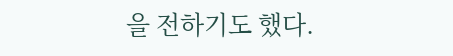을 전하기도 했다.